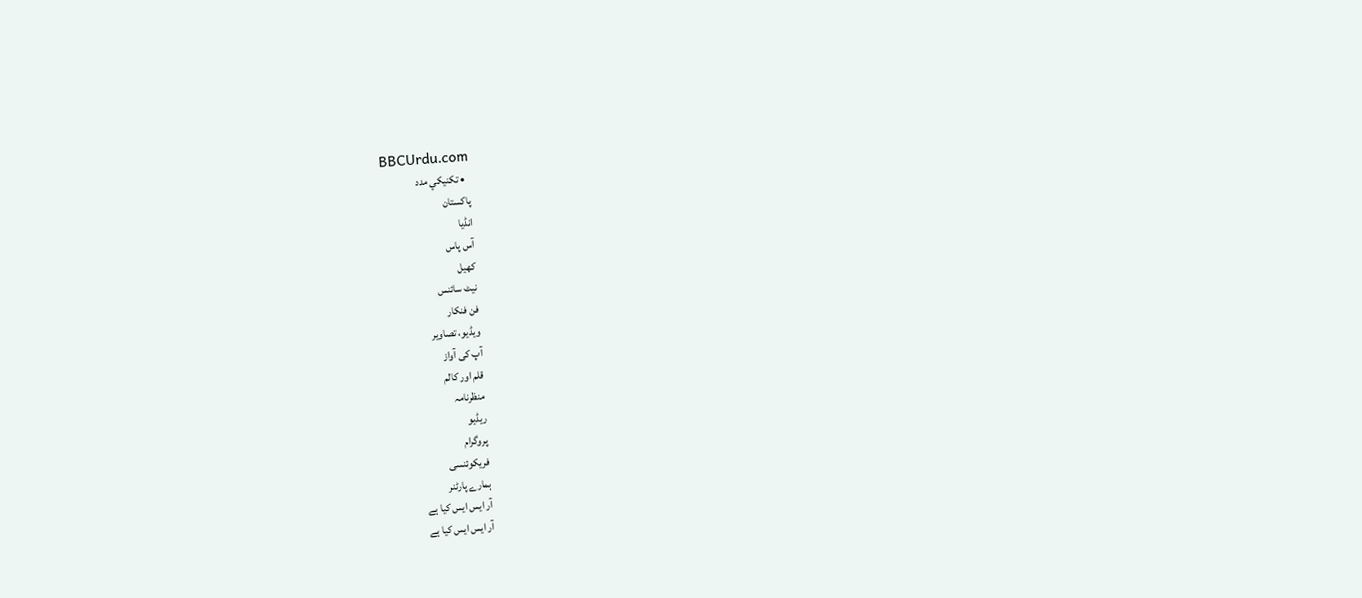BBCUrdu.com
  • تکنيکي مدد
پاکستان
انڈیا
آس پاس
کھیل
نیٹ سائنس
فن فنکار
ویڈیو، تصاویر
آپ کی آواز
قلم اور کالم
منظرنامہ
ریڈیو
پروگرام
فریکوئنسی
ہمارے پارٹنر
آر ایس ایس کیا ہے
آر ایس ایس کیا ہے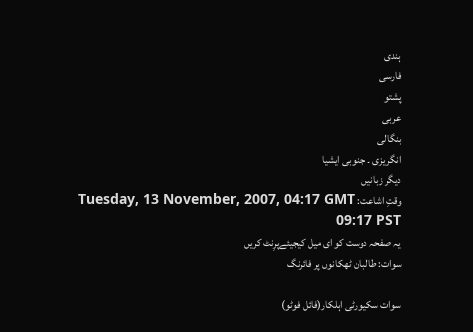ہندی
فارسی
پشتو
عربی
بنگالی
انگریزی ۔ جنوبی ایشیا
دیگر زبانیں
وقتِ اشاعت: Tuesday, 13 November, 2007, 04:17 GMT 09:17 PST
یہ صفحہ دوست کو ای میل کیجیئےپرِنٹ کریں
سوات: طالبان ٹھکانوں پر فائرنگ

سوات سکیورٹی اہلکار(فائل فوٹو)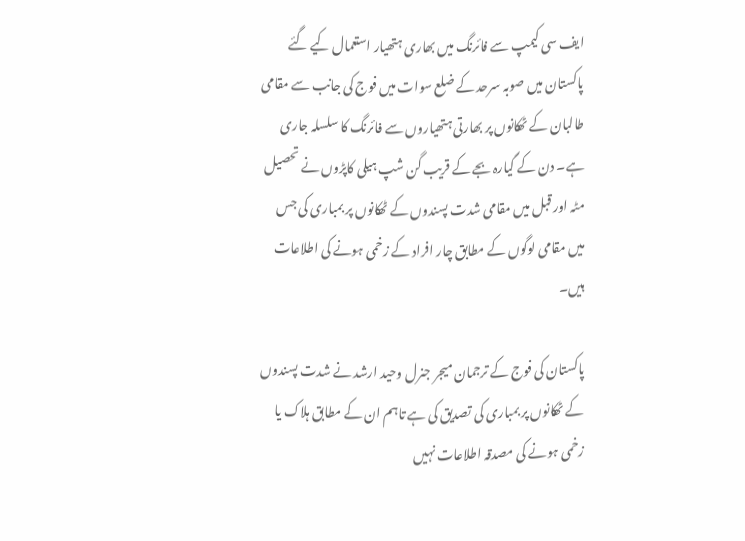ایف سی کیمپ سے فائرنگ میں بھاری ہتھیار استعمال کیے گئے
پاکستان میں صوبہ سرحد کے ضلع سوات میں فوج کی جانب سے مقامی طالبان کے ٹھکانوں پر بھارتی ہتھیاروں سے فائرنگ کا سلسلہ جاری ہے۔ دن کے گیارہ بجے کے قریب گن شپ ہیلی کاپڑوں نے تحصیل مٹہ اور قبل میں مقامی شدت پسندوں کے ٹھکانوں پر بمباری کی جس میں مقامی لوگوں کے مطابق چار افراد کے زخمی ہونے کی اطلاعات ہیں۔

پاکستان کی فوج کے ترجمان میجر جنرل وحید ارشد نے شدت پسندوں کے ٹھکانوں پر بمباری کی تصدیق کی ہے تاہم ان کے مطابق ہلاک یا زخمی ہونے کی مصدقہ اطلاعات نہیں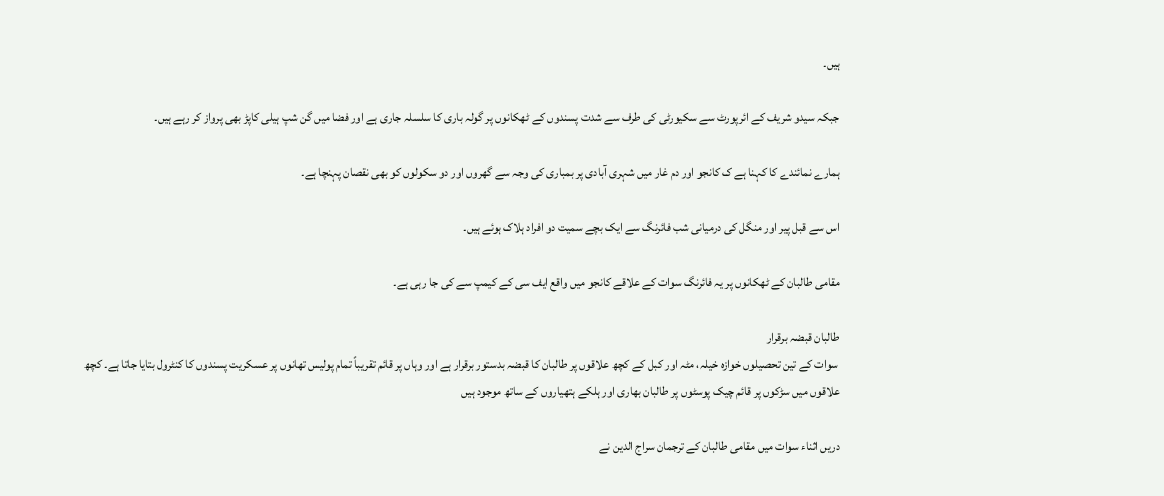ہیں۔

جبکہ سیدو شریف کے ائرپورٹ سے سکیورٹی کی طرف سے شدت پسندوں کے ٹھکانوں پر گولہ باری کا سلسلہ جاری ہے اور فضا میں گن شپ ہیلی کاپڑ بھی پرواز کر رہے ہیں۔

ہمارے نمائندے کا کہنا ہے ک کانجو اور دم غار میں شہری آبادی پر بمباری کی وجہ سے گھروں اور دو سکولوں کو بھی نقصان پہنچا ہے۔

اس سے قبل پیر اور منگل کی درمیانی شب فائرنگ سے ایک بچے سمیت دو افراد ہلاک ہوئے ہیں۔

مقامی طالبان کے ٹھکانوں پر یہ فائرنگ سوات کے علاقے کانجو میں واقع ایف سی کے کیمپ سے کی جا رہی ہے۔

طالبان قبضہ برقرار
 سوات کے تین تحصیلوں خوازہ خیلہ، مٹہ اور کبل کے کچھ علاقوں پر طالبان کا قبضہ بدستور برقرار ہے اور وہاں پر قائم تقریباً تمام پولیس تھانوں پر عسکریت پسندوں کا کنٹرول بتایا جاتا ہے۔ کچھ علاقوں میں سڑکوں پر قائم چیک پوسٹوں پر طالبان بھاری اور ہلکے ہتھیاروں کے ساتھ موجود ہیں

دریں اثناء سوات میں مقامی طالبان کے ترجمان سراج الدین نے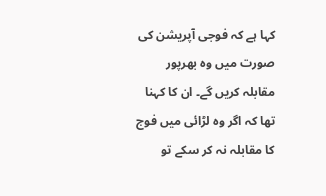کہا ہے کہ فوجی آپریشن کی صورت میں وہ بھرپور مقابلہ کریں گے۔ ان کا کہنا تھا کہ اگر وہ لڑائی میں فوج کا مقابلہ نہ کر سکے تو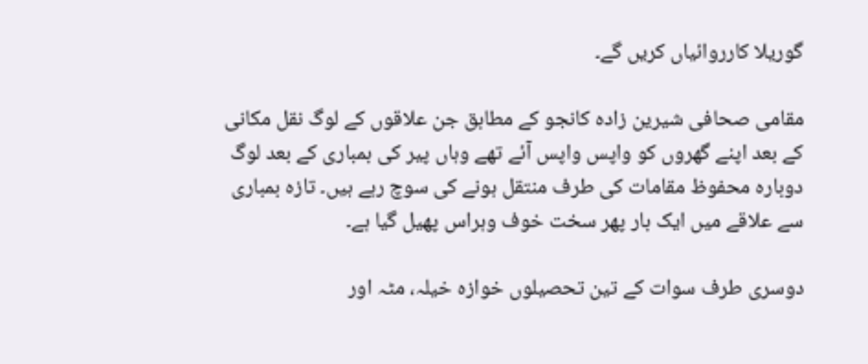گوریلا کارروائیاں کریں گے۔

مقامی صحافی شیرین زادہ کانجو کے مطابق جن علاقوں کے لوگ نقل مکانی کے بعد اپنے گھروں کو واپس واپس آئے تھے وہاں پیر کی بمباری کے بعد لوگ دوبارہ محفوظ مقامات کی طرف منتقل ہونے کی سوچ رہے ہیں۔ تازہ بمباری سے علاقے میں ایک بار پھر سخت خوف وہراس پھیل گیا ہے۔

دوسری طرف سوات کے تین تحصیلوں خوازہ خیلہ، مٹہ اور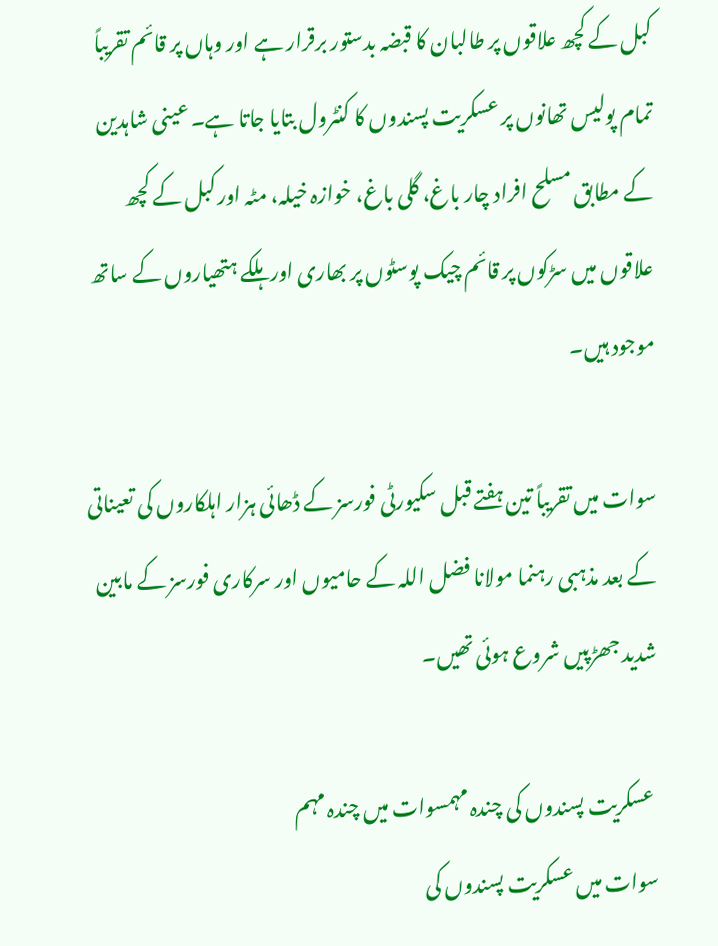کبل کے کچھ علاقوں پر طالبان کا قبضہ بدستور برقرار ہے اور وہاں پر قائم تقریباً تمام پولیس تھانوں پر عسکریت پسندوں کا کنٹرول بتایا جاتا ہے۔ عینی شاہدین کے مطابق مسلح افراد چار باغ، گلی باغ، خوازہ خیلہ، مٹہ اور کبل کے کچھ علاقوں میں سڑکوں پر قائم چیک پوسٹوں پر بھاری اور ہلکے ہتھیاروں کے ساتھ موجود ہیں۔

سوات میں تقریباً تین ہفتے قبل سکیورٹی فورسز کے ڈھائی ہزار اہلکاروں کی تعیناتی کے بعد مذہبی رہنما مولانا فضل اللہ کے حامیوں اور سرکاری فورسز کے مابین شدید جھڑپیں شروع ہوئی تھیں۔

 عسکریت پسندوں کی چندہ مہمسوات میں چندہ مہم
سوات میں عسکریت پسندوں کی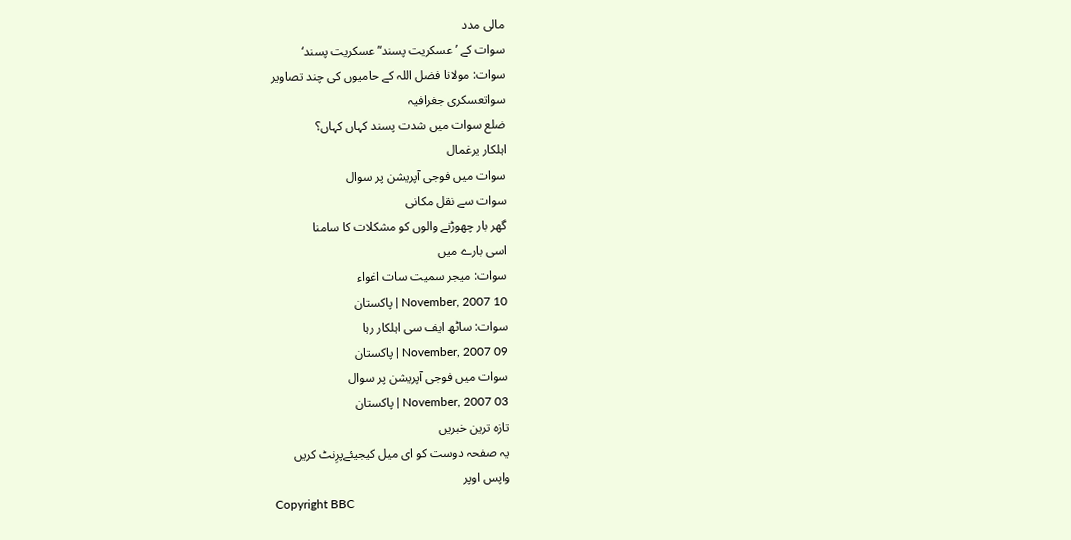مالی مدد
سوات کے ’عسکریت پسند‘’عسکریت پسند‘
سوات: مولانا فضل اللہ کے حامیوں کی چند تصاویر
سواتعسکری جغرافیہ
ضلع سوات میں شدت پسند کہاں کہاں؟
اہلکار یرغمال
سوات میں فوجی آپریشن پر سوال
سوات سے نقل مکانی
گھر بار چھوڑنے والوں کو مشکلات کا سامنا
اسی بارے میں
سوات: میجر سمیت سات اغواء
10 November, 2007 | پاکستان
سوات: ساٹھ ایف سی اہلکار رہا
09 November, 2007 | پاکستان
سوات میں فوجی آپریشن پر سوال
03 November, 2007 | پاکستان
تازہ ترین خبریں
یہ صفحہ دوست کو ای میل کیجیئےپرِنٹ کریں
واپس اوپر
Copyright BBC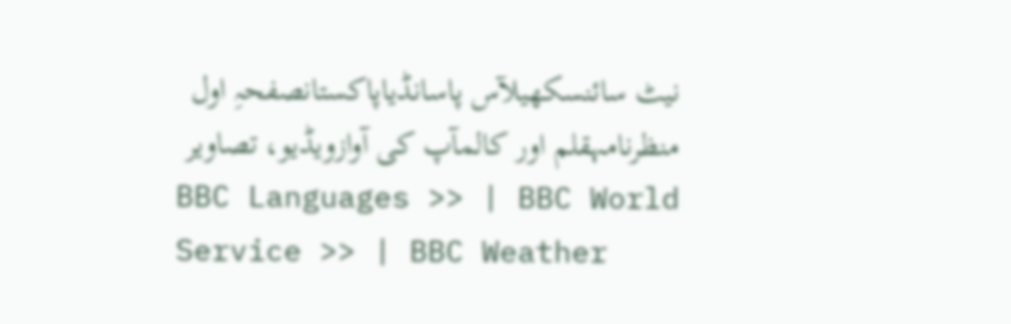نیٹ سائنسکھیلآس پاسانڈیاپاکستانصفحہِ اول
منظرنامہقلم اور کالمآپ کی آوازویڈیو، تصاویر
BBC Languages >> | BBC World Service >> | BBC Weather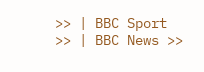>> | BBC Sport >> | BBC News >>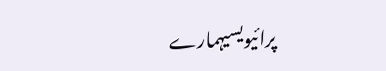پرائیویسیہمارے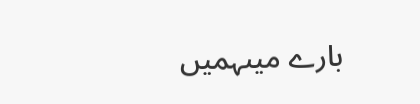بارے میںہمیں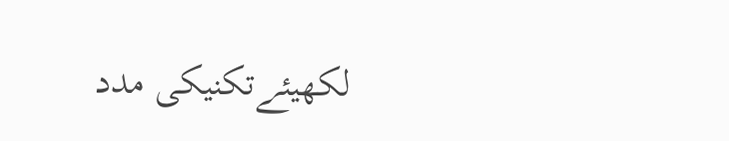لکھیئےتکنیکی مدد